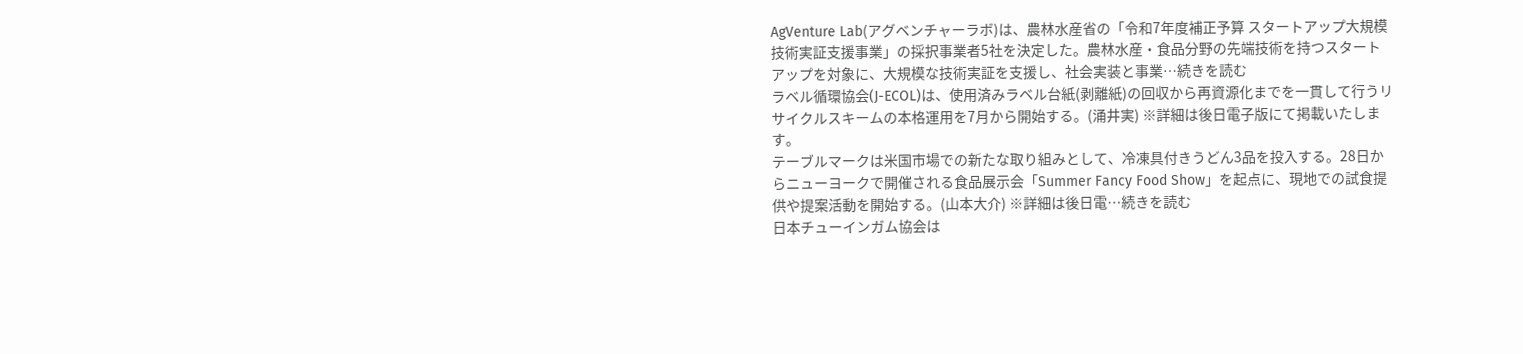AgVenture Lab(アグベンチャーラボ)は、農林水産省の「令和7年度補正予算 スタートアップ大規模技術実証支援事業」の採択事業者5社を決定した。農林水産・食品分野の先端技術を持つスタートアップを対象に、大規模な技術実証を支援し、社会実装と事業…続きを読む
ラベル循環協会(J-ECOL)は、使用済みラベル台紙(剥離紙)の回収から再資源化までを一貫して行うリサイクルスキームの本格運用を7月から開始する。(涌井実) ※詳細は後日電子版にて掲載いたします。
テーブルマークは米国市場での新たな取り組みとして、冷凍具付きうどん3品を投入する。28日からニューヨークで開催される食品展示会「Summer Fancy Food Show」を起点に、現地での試食提供や提案活動を開始する。(山本大介) ※詳細は後日電…続きを読む
日本チューインガム協会は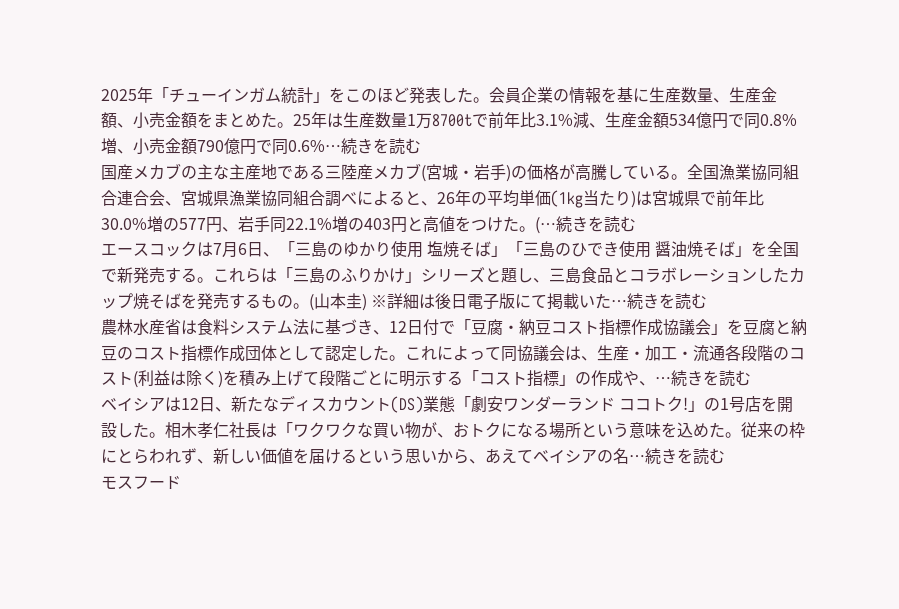2025年「チューインガム統計」をこのほど発表した。会員企業の情報を基に生産数量、生産金額、小売金額をまとめた。25年は生産数量1万8700tで前年比3.1%減、生産金額534億円で同0.8%増、小売金額790億円で同0.6%…続きを読む
国産メカブの主な主産地である三陸産メカブ(宮城・岩手)の価格が高騰している。全国漁業協同組合連合会、宮城県漁業協同組合調べによると、26年の平均単価(1kg当たり)は宮城県で前年比30.0%増の577円、岩手同22.1%増の403円と高値をつけた。(…続きを読む
エースコックは7月6日、「三島のゆかり使用 塩焼そば」「三島のひでき使用 醤油焼そば」を全国で新発売する。これらは「三島のふりかけ」シリーズと題し、三島食品とコラボレーションしたカップ焼そばを発売するもの。(山本圭) ※詳細は後日電子版にて掲載いた…続きを読む
農林水産省は食料システム法に基づき、12日付で「豆腐・納豆コスト指標作成協議会」を豆腐と納豆のコスト指標作成団体として認定した。これによって同協議会は、生産・加工・流通各段階のコスト(利益は除く)を積み上げて段階ごとに明示する「コスト指標」の作成や、…続きを読む
ベイシアは12日、新たなディスカウント(DS)業態「劇安ワンダーランド ココトク!」の1号店を開設した。相木孝仁社長は「ワクワクな買い物が、おトクになる場所という意味を込めた。従来の枠にとらわれず、新しい価値を届けるという思いから、あえてベイシアの名…続きを読む
モスフード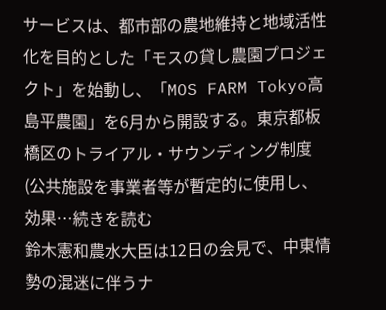サービスは、都市部の農地維持と地域活性化を目的とした「モスの貸し農園プロジェクト」を始動し、「MOS FARM Tokyo高島平農園」を6月から開設する。東京都板橋区のトライアル・サウンディング制度(公共施設を事業者等が暫定的に使用し、効果…続きを読む
鈴木憲和農水大臣は12日の会見で、中東情勢の混迷に伴うナ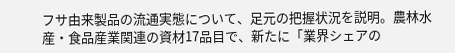フサ由来製品の流通実態について、足元の把握状況を説明。農林水産・食品産業関連の資材17品目で、新たに「業界シェアの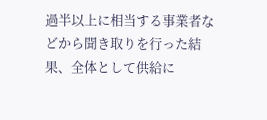過半以上に相当する事業者などから聞き取りを行った結果、全体として供給に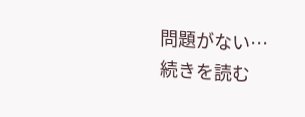問題がない…続きを読む